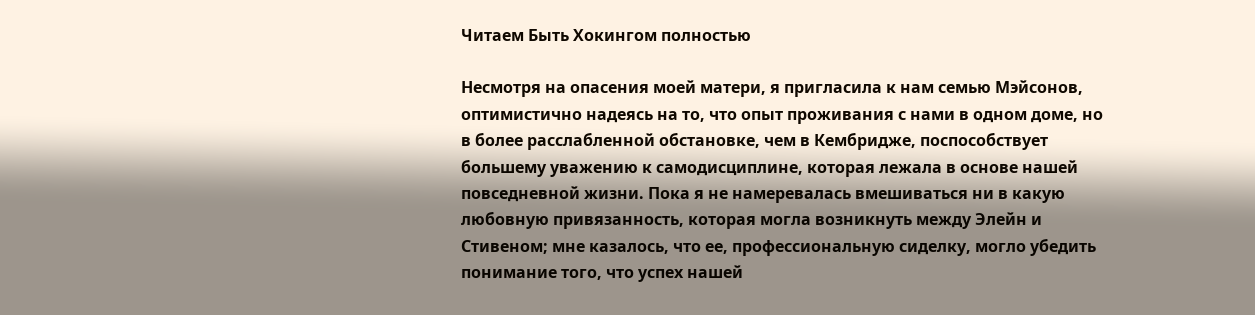Читаем Быть Хокингом полностью

Несмотря на опасения моей матери, я пригласила к нам семью Мэйсонов, оптимистично надеясь на то, что опыт проживания с нами в одном доме, но в более расслабленной обстановке, чем в Кембридже, поспособствует большему уважению к самодисциплине, которая лежала в основе нашей повседневной жизни. Пока я не намеревалась вмешиваться ни в какую любовную привязанность, которая могла возникнуть между Элейн и Стивеном; мне казалось, что ее, профессиональную сиделку, могло убедить понимание того, что успех нашей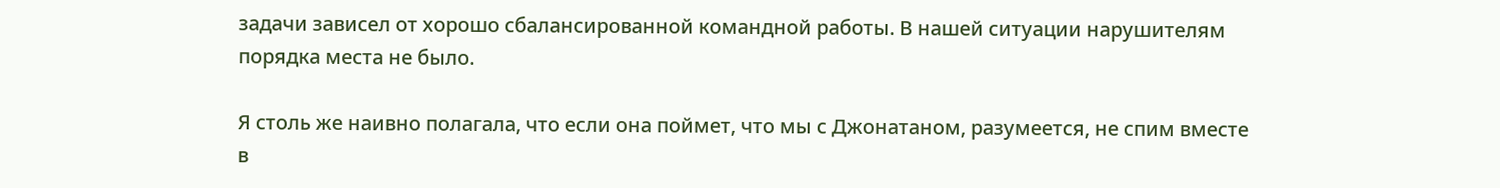задачи зависел от хорошо сбалансированной командной работы. В нашей ситуации нарушителям порядка места не было.

Я столь же наивно полагала, что если она поймет, что мы с Джонатаном, разумеется, не спим вместе в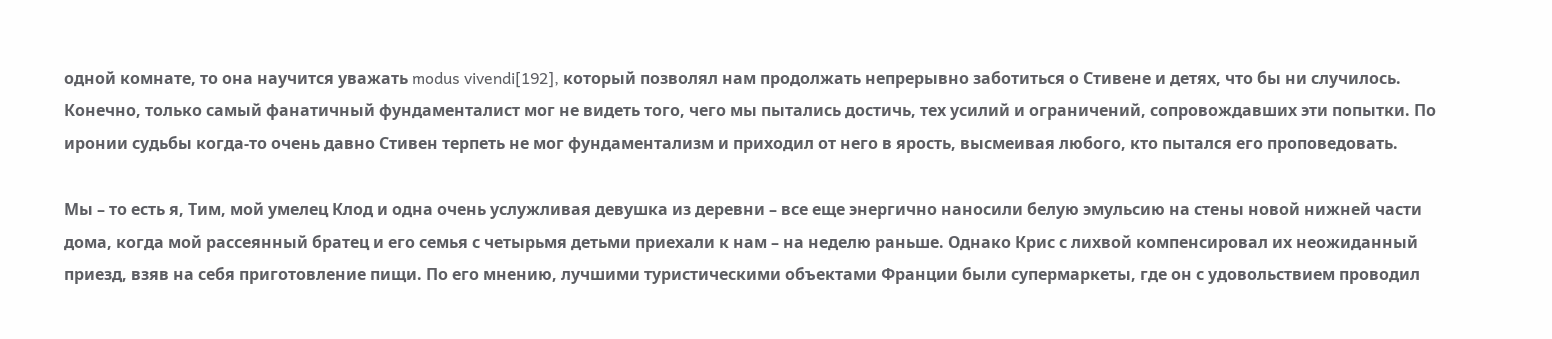одной комнате, то она научится уважать modus vivendi[192], который позволял нам продолжать непрерывно заботиться о Стивене и детях, что бы ни случилось. Конечно, только самый фанатичный фундаменталист мог не видеть того, чего мы пытались достичь, тех усилий и ограничений, сопровождавших эти попытки. По иронии судьбы когда-то очень давно Стивен терпеть не мог фундаментализм и приходил от него в ярость, высмеивая любого, кто пытался его проповедовать.

Мы – то есть я, Тим, мой умелец Клод и одна очень услужливая девушка из деревни – все еще энергично наносили белую эмульсию на стены новой нижней части дома, когда мой рассеянный братец и его семья с четырьмя детьми приехали к нам – на неделю раньше. Однако Крис с лихвой компенсировал их неожиданный приезд, взяв на себя приготовление пищи. По его мнению, лучшими туристическими объектами Франции были супермаркеты, где он с удовольствием проводил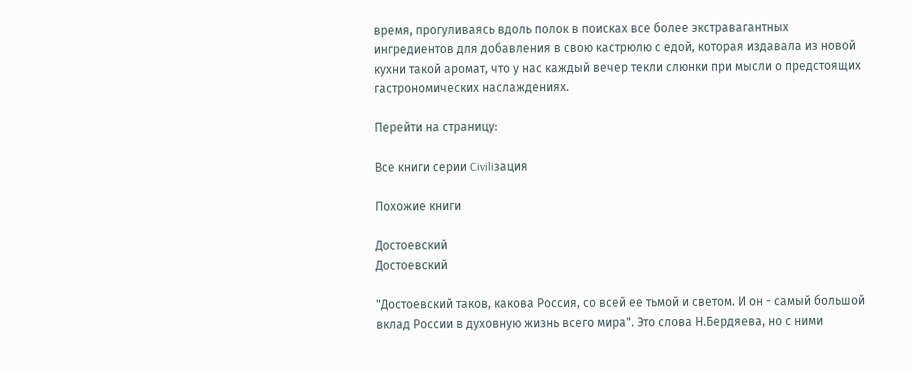время, прогуливаясь вдоль полок в поисках все более экстравагантных ингредиентов для добавления в свою кастрюлю с едой, которая издавала из новой кухни такой аромат, что у нас каждый вечер текли слюнки при мысли о предстоящих гастрономических наслаждениях.

Перейти на страницу:

Все книги серии Civiliзация

Похожие книги

Достоевский
Достоевский

"Достоевский таков, какова Россия, со всей ее тьмой и светом. И он - самый большой вклад России в духовную жизнь всего мира". Это слова Н.Бердяева, но с ними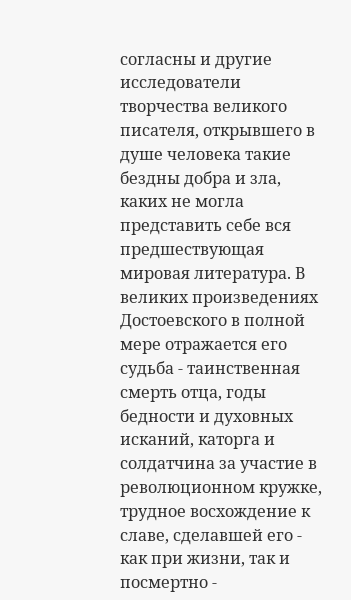согласны и другие исследователи творчества великого писателя, открывшего в душе человека такие бездны добра и зла, каких не могла представить себе вся предшествующая мировая литература. В великих произведениях Достоевского в полной мере отражается его судьба - таинственная смерть отца, годы бедности и духовных исканий, каторга и солдатчина за участие в революционном кружке, трудное восхождение к славе, сделавшей его - как при жизни, так и посмертно -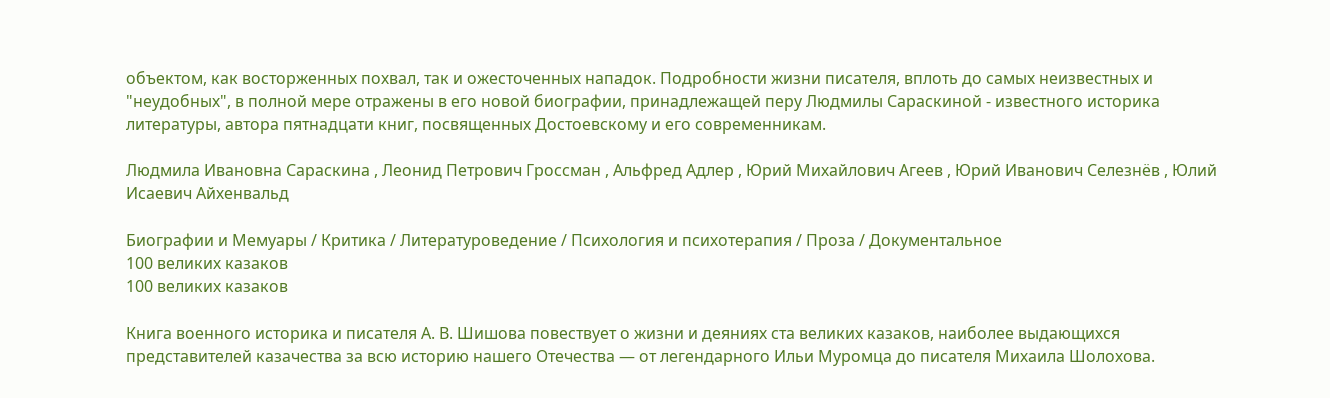объектом, как восторженных похвал, так и ожесточенных нападок. Подробности жизни писателя, вплоть до самых неизвестных и "неудобных", в полной мере отражены в его новой биографии, принадлежащей перу Людмилы Сараскиной - известного историка литературы, автора пятнадцати книг, посвященных Достоевскому и его современникам.

Людмила Ивановна Сараскина , Леонид Петрович Гроссман , Альфред Адлер , Юрий Михайлович Агеев , Юрий Иванович Селезнёв , Юлий Исаевич Айхенвальд

Биографии и Мемуары / Критика / Литературоведение / Психология и психотерапия / Проза / Документальное
100 великих казаков
100 великих казаков

Книга военного историка и писателя А. В. Шишова повествует о жизни и деяниях ста великих казаков, наиболее выдающихся представителей казачества за всю историю нашего Отечества — от легендарного Ильи Муромца до писателя Михаила Шолохова.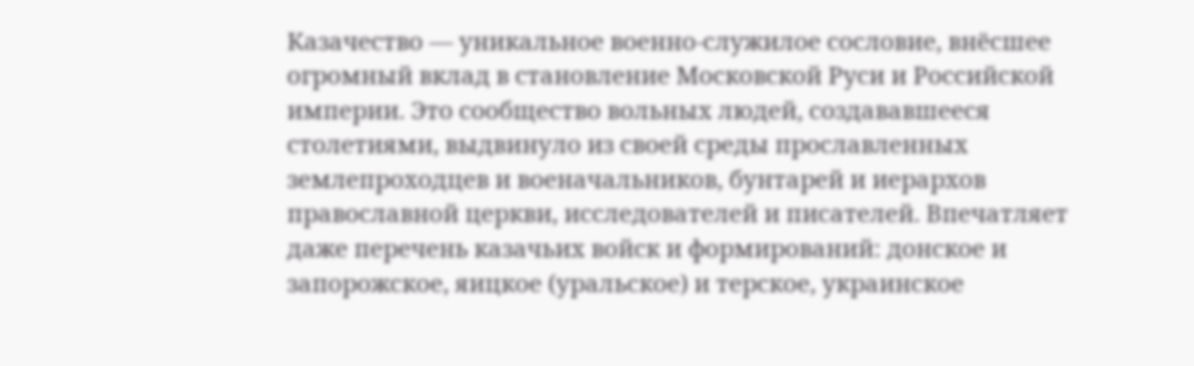Казачество — уникальное военно-служилое сословие, внёсшее огромный вклад в становление Московской Руси и Российской империи. Это сообщество вольных людей, создававшееся столетиями, выдвинуло из своей среды прославленных землепроходцев и военачальников, бунтарей и иерархов православной церкви, исследователей и писателей. Впечатляет даже перечень казачьих войск и формирований: донское и запорожское, яицкое (уральское) и терское, украинское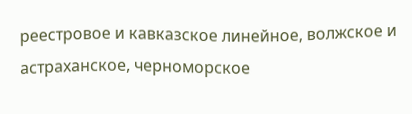реестровое и кавказское линейное, волжское и астраханское, черноморское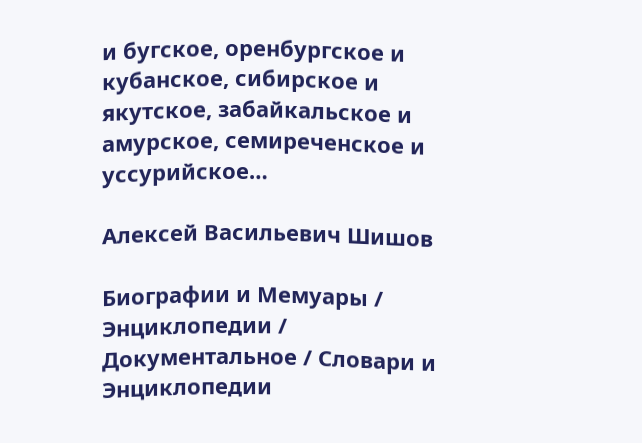и бугское, оренбургское и кубанское, сибирское и якутское, забайкальское и амурское, семиреченское и уссурийское…

Алексей Васильевич Шишов

Биографии и Мемуары / Энциклопедии / Документальное / Словари и Энциклопедии